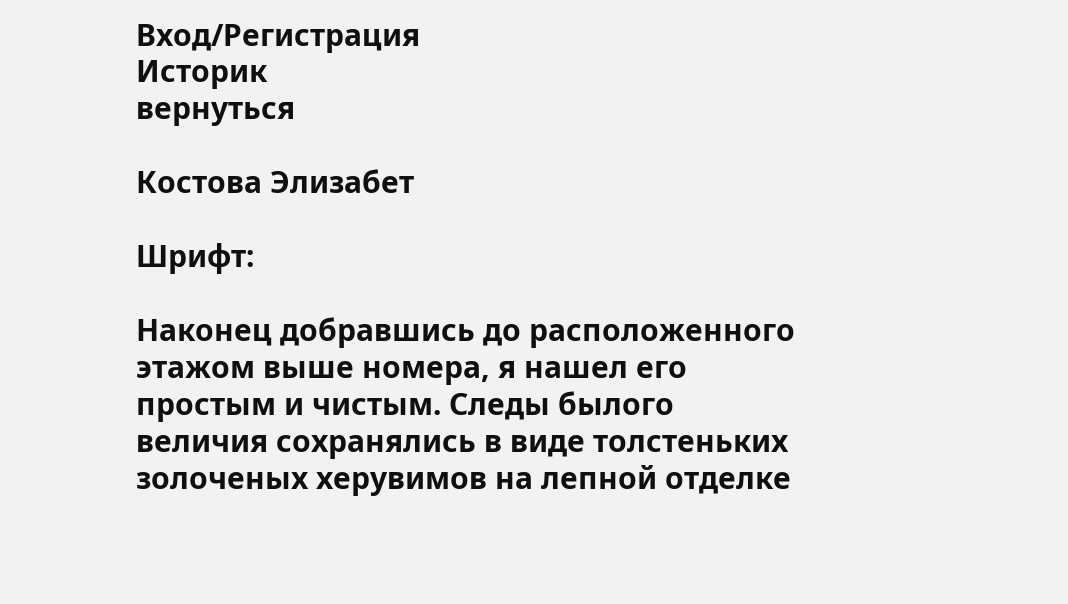Вход/Регистрация
Историк
вернуться

Костова Элизабет

Шрифт:

Наконец добравшись до расположенного этажом выше номера, я нашел его простым и чистым. Следы былого величия сохранялись в виде толстеньких золоченых херувимов на лепной отделке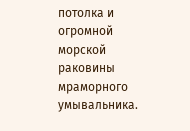потолка и огромной морской раковины мраморного умывальника.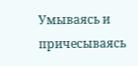Умываясь и причесываясь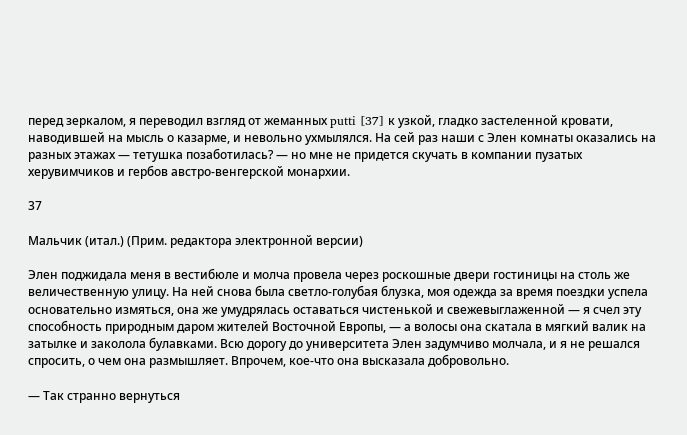перед зеркалом, я переводил взгляд от жеманных putti [37] к узкой, гладко застеленной кровати, наводившей на мысль о казарме, и невольно ухмылялся. На сей раз наши с Элен комнаты оказались на разных этажах — тетушка позаботилась? — но мне не придется скучать в компании пузатых херувимчиков и гербов австро-венгерской монархии.

37

Мальчик (итал.) (Прим. редактора электронной версии)

Элен поджидала меня в вестибюле и молча провела через роскошные двери гостиницы на столь же величественную улицу. На ней снова была светло-голубая блузка, моя одежда за время поездки успела основательно измяться, она же умудрялась оставаться чистенькой и свежевыглаженной — я счел эту способность природным даром жителей Восточной Европы, — а волосы она скатала в мягкий валик на затылке и заколола булавками. Всю дорогу до университета Элен задумчиво молчала, и я не решался спросить, о чем она размышляет. Впрочем, кое-что она высказала добровольно.

— Так странно вернуться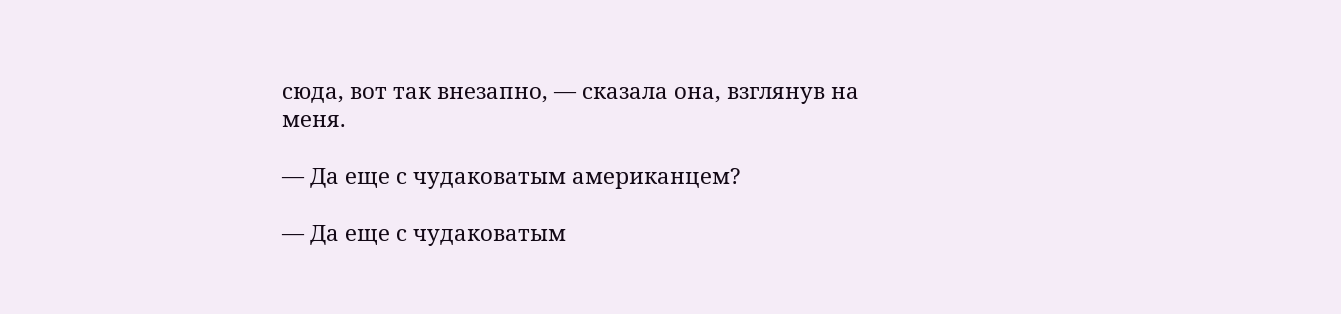сюда, вот так внезапно, — сказала она, взглянув на меня.

— Да еще с чудаковатым американцем?

— Да еще с чудаковатым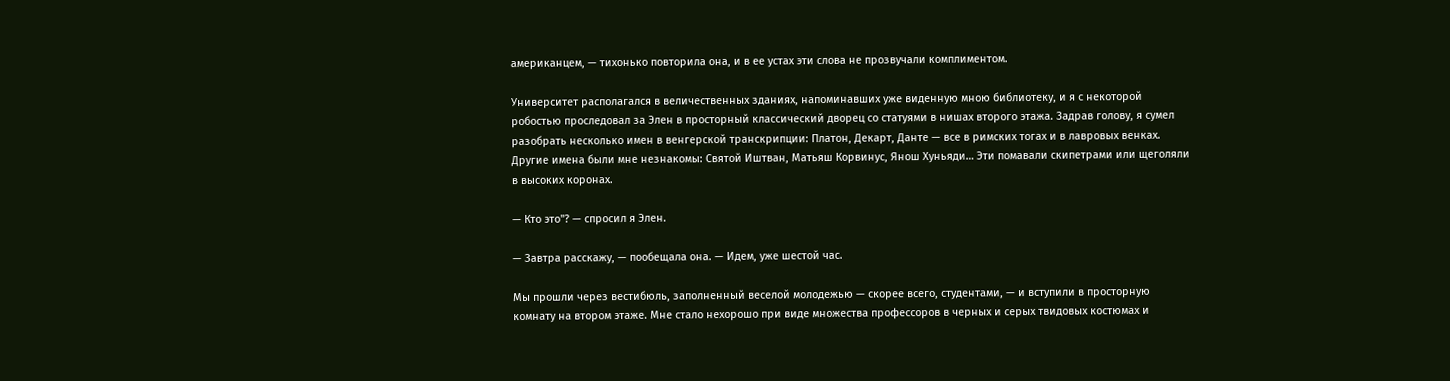американцем, — тихонько повторила она, и в ее устах эти слова не прозвучали комплиментом.

Университет располагался в величественных зданиях, напоминавших уже виденную мною библиотеку, и я с некоторой робостью проследовал за Элен в просторный классический дворец со статуями в нишах второго этажа. Задрав голову, я сумел разобрать несколько имен в венгерской транскрипции: Платон, Декарт, Данте — все в римских тогах и в лавровых венках. Другие имена были мне незнакомы: Святой Иштван, Матьяш Корвинус, Янош Хуньяди… Эти помавали скипетрами или щеголяли в высоких коронах.

— Кто это"? — спросил я Элен.

— Завтра расскажу, — пообещала она. — Идем, уже шестой час.

Мы прошли через вестибюль, заполненный веселой молодежью — скорее всего, студентами, — и вступили в просторную комнату на втором этаже. Мне стало нехорошо при виде множества профессоров в черных и серых твидовых костюмах и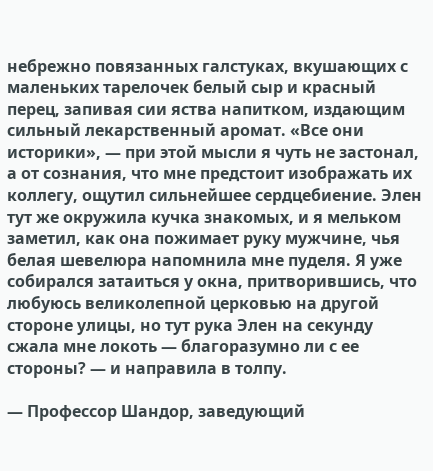небрежно повязанных галстуках, вкушающих с маленьких тарелочек белый сыр и красный перец, запивая сии яства напитком, издающим сильный лекарственный аромат. «Все они историки», — при этой мысли я чуть не застонал, а от сознания, что мне предстоит изображать их коллегу, ощутил сильнейшее сердцебиение. Элен тут же окружила кучка знакомых, и я мельком заметил, как она пожимает руку мужчине, чья белая шевелюра напомнила мне пуделя. Я уже собирался затаиться у окна, притворившись, что любуюсь великолепной церковью на другой стороне улицы, но тут рука Элен на секунду сжала мне локоть — благоразумно ли с ее стороны? — и направила в толпу.

— Профессор Шандор, заведующий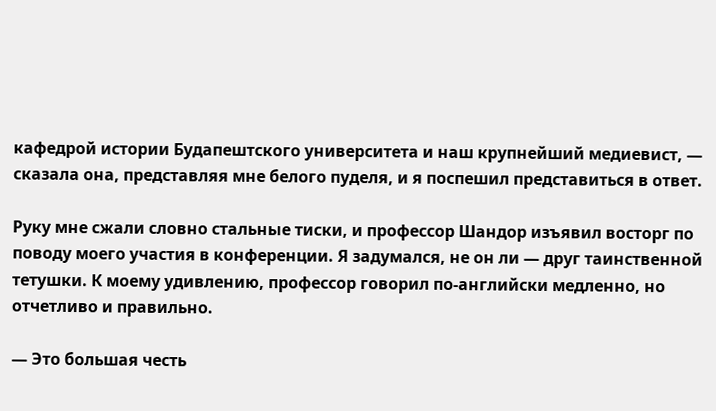кафедрой истории Будапештского университета и наш крупнейший медиевист, — сказала она, представляя мне белого пуделя, и я поспешил представиться в ответ.

Руку мне сжали словно стальные тиски, и профессор Шандор изъявил восторг по поводу моего участия в конференции. Я задумался, не он ли — друг таинственной тетушки. К моему удивлению, профессор говорил по-английски медленно, но отчетливо и правильно.

— Это большая честь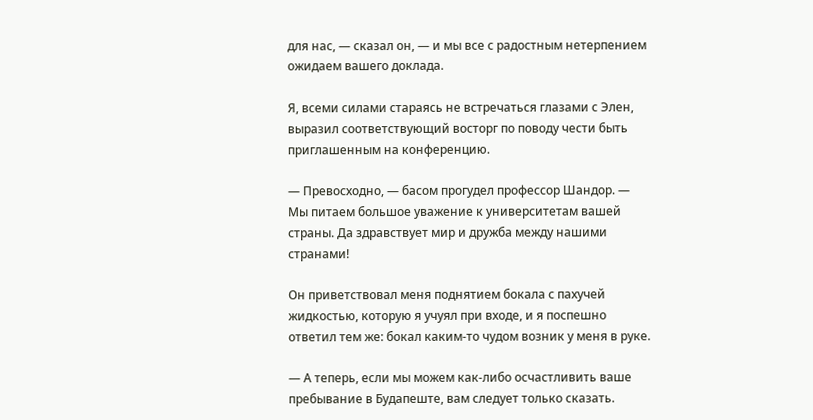для нас, — сказал он, — и мы все с радостным нетерпением ожидаем вашего доклада.

Я, всеми силами стараясь не встречаться глазами с Элен, выразил соответствующий восторг по поводу чести быть приглашенным на конференцию.

— Превосходно, — басом прогудел профессор Шандор. — Мы питаем большое уважение к университетам вашей страны. Да здравствует мир и дружба между нашими странами!

Он приветствовал меня поднятием бокала с пахучей жидкостью, которую я учуял при входе, и я поспешно ответил тем же: бокал каким-то чудом возник у меня в руке.

— А теперь, если мы можем как-либо осчастливить ваше пребывание в Будапеште, вам следует только сказать.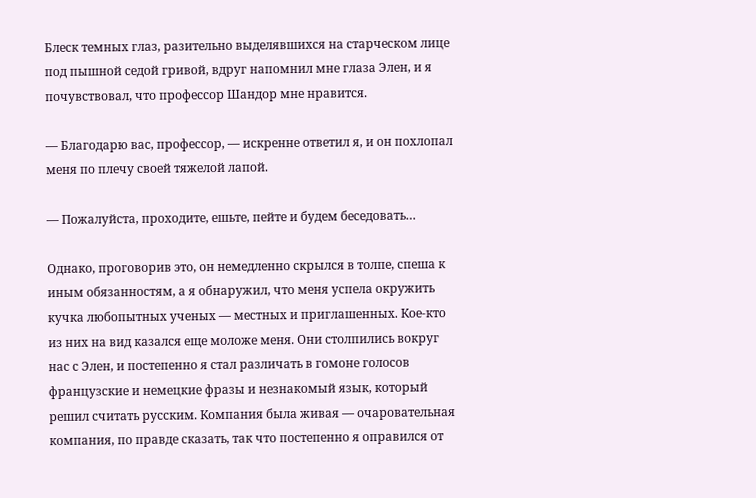Блеск темных глаз, разительно выделявшихся на старческом лице под пышной седой гривой, вдруг напомнил мне глаза Элен, и я почувствовал, что профессор Шандор мне нравится.

— Благодарю вас, профессор, — искренне ответил я, и он похлопал меня по плечу своей тяжелой лапой.

— Пожалуйста, проходите, ешьте, пейте и будем беседовать…

Однако, проговорив это, он немедленно скрылся в толпе, спеша к иным обязанностям, а я обнаружил, что меня успела окружить кучка любопытных ученых — местных и приглашенных. Кое-кто из них на вид казался еще моложе меня. Они столпились вокруг нас с Элен, и постепенно я стал различать в гомоне голосов французские и немецкие фразы и незнакомый язык, который решил считать русским. Компания была живая — очаровательная компания, по правде сказать, так что постепенно я оправился от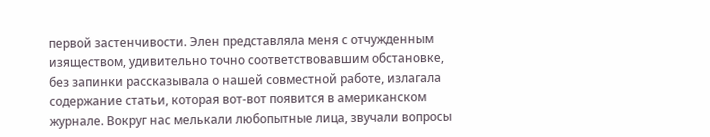первой застенчивости. Элен представляла меня с отчужденным изяществом, удивительно точно соответствовавшим обстановке, без запинки рассказывала о нашей совместной работе, излагала содержание статьи, которая вот-вот появится в американском журнале. Вокруг нас мелькали любопытные лица, звучали вопросы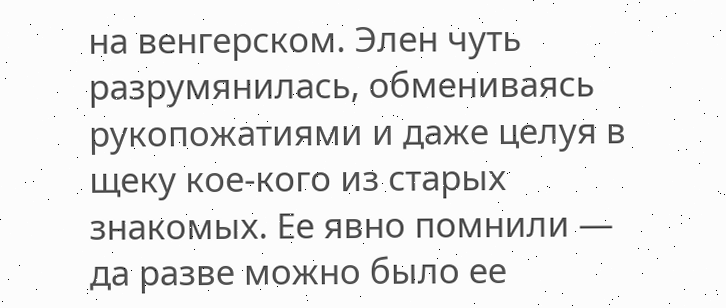на венгерском. Элен чуть разрумянилась, обмениваясь рукопожатиями и даже целуя в щеку кое-кого из старых знакомых. Ее явно помнили — да разве можно было ее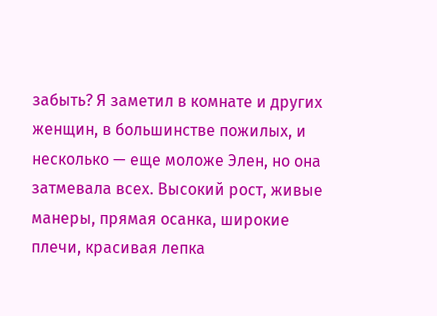забыть? Я заметил в комнате и других женщин, в большинстве пожилых, и несколько — еще моложе Элен, но она затмевала всех. Высокий рост, живые манеры, прямая осанка, широкие плечи, красивая лепка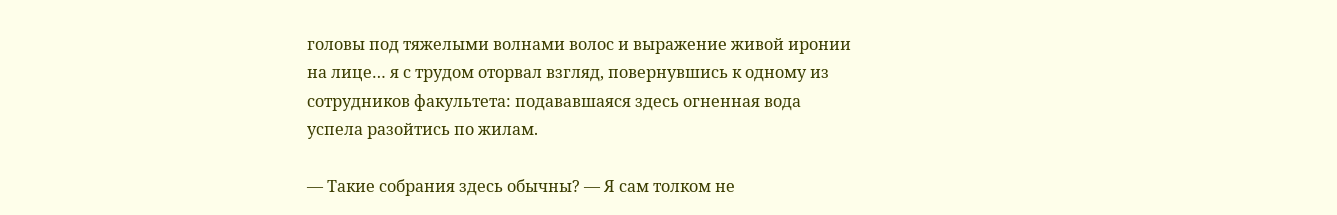головы под тяжелыми волнами волос и выражение живой иронии на лице… я с трудом оторвал взгляд, повернувшись к одному из сотрудников факультета: подававшаяся здесь огненная вода успела разойтись по жилам.

— Такие собрания здесь обычны? — Я сам толком не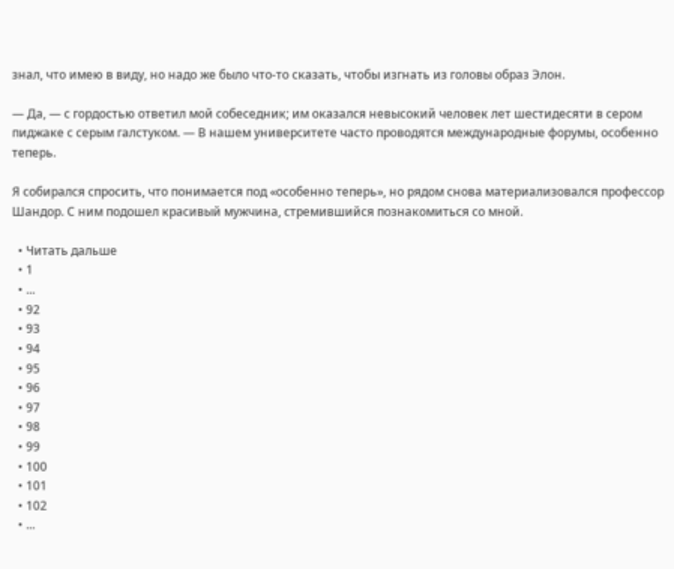знал, что имею в виду, но надо же было что-то сказать, чтобы изгнать из головы образ Элон.

— Да, — с гордостью ответил мой собеседник; им оказался невысокий человек лет шестидесяти в сером пиджаке с серым галстуком. — В нашем университете часто проводятся международные форумы, особенно теперь.

Я собирался спросить, что понимается под «особенно теперь», но рядом снова материализовался профессор Шандор. С ним подошел красивый мужчина, стремившийся познакомиться со мной.

  • Читать дальше
  • 1
  • ...
  • 92
  • 93
  • 94
  • 95
  • 96
  • 97
  • 98
  • 99
  • 100
  • 101
  • 102
  • ...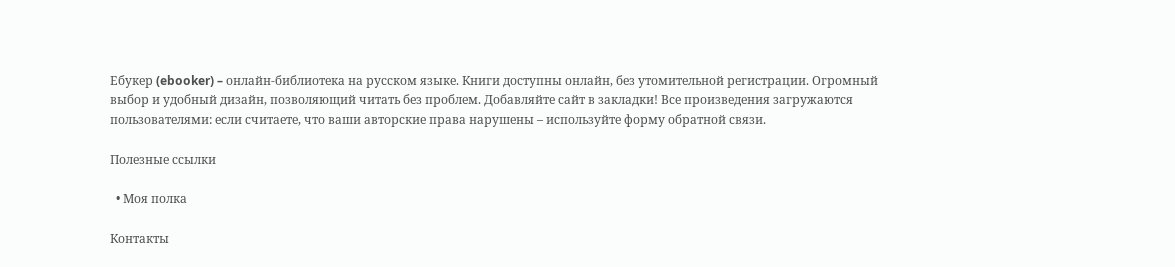Ебукер (ebooker) – онлайн-библиотека на русском языке. Книги доступны онлайн, без утомительной регистрации. Огромный выбор и удобный дизайн, позволяющий читать без проблем. Добавляйте сайт в закладки! Все произведения загружаются пользователями: если считаете, что ваши авторские права нарушены – используйте форму обратной связи.

Полезные ссылки

  • Моя полка

Контакты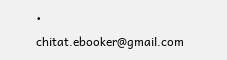• chitat.ebooker@gmail.com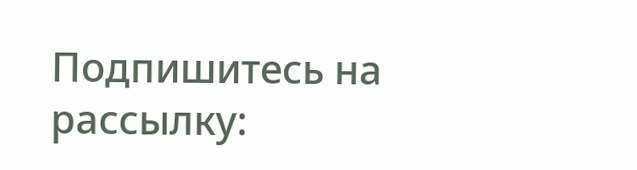Подпишитесь на рассылку: